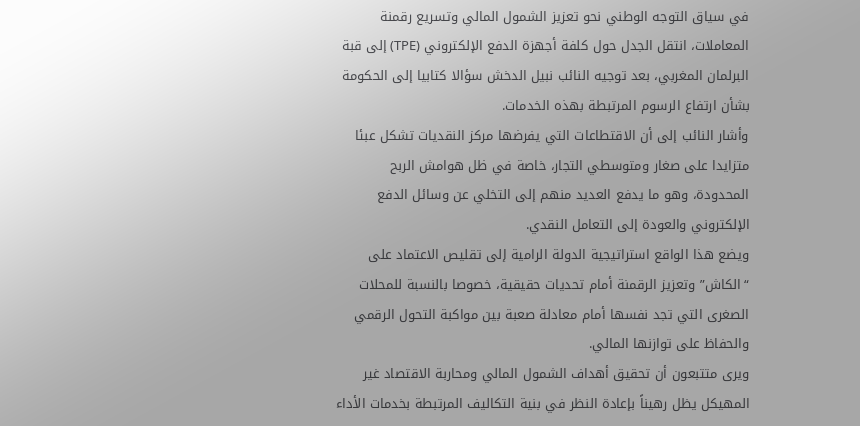في سياق التوجه الوطني نحو تعزيز الشمول المالي وتسريع رقمنة المعاملات، انتقل الجدل حول كلفة أجهزة الدفع الإلكتروني (TPE) إلى قبة البرلمان المغربي، بعد توجيه النائب نبيل الدخش سؤالا كتابيا إلى الحكومة بشأن ارتفاع الرسوم المرتبطة بهذه الخدمات.
وأشار النائب إلى أن الاقتطاعات التي يفرضها مركز النقديات تشكل عبئا متزايدا على صغار ومتوسطي التجار، خاصة في ظل هوامش الربح المحدودة، وهو ما يدفع العديد منهم إلى التخلي عن وسائل الدفع الإلكتروني والعودة إلى التعامل النقدي.
ويضع هذا الواقع استراتيجية الدولة الرامية إلى تقليص الاعتماد على “الكاش” وتعزيز الرقمنة أمام تحديات حقيقية، خصوصا بالنسبة للمحلات الصغرى التي تجد نفسها أمام معادلة صعبة بين مواكبة التحول الرقمي والحفاظ على توازنها المالي.
ويرى متتبعون أن تحقيق أهداف الشمول المالي ومحاربة الاقتصاد غير المهيكل يظل رهيناً بإعادة النظر في بنية التكاليف المرتبطة بخدمات الأداء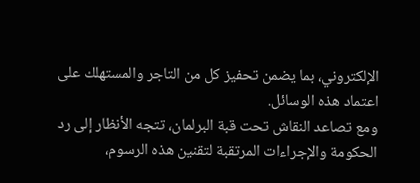الإلكتروني، بما يضمن تحفيز كل من التاجر والمستهلك على اعتماد هذه الوسائل.
ومع تصاعد النقاش تحت قبة البرلمان، تتجه الأنظار إلى رد الحكومة والإجراءات المرتقبة لتقنين هذه الرسوم،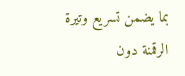بما يضمن تسريع وتيرة الرقمنة دون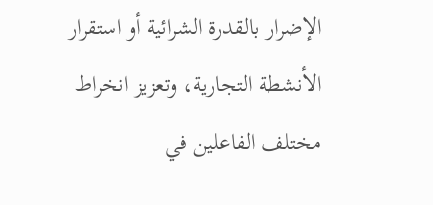الإضرار بالقدرة الشرائية أو استقرار الأنشطة التجارية، وتعزيز انخراط مختلف الفاعلين في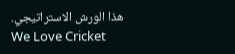هذا الورش الاستراتيجي.
We Love Cricket